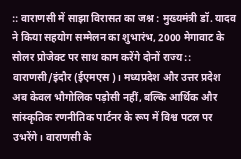:: वाराणसी में साझा विरासत का जश्न : मुख्यमंत्री डॉ. यादव ने किया सहयोग सम्मेलन का शुभारंभ, 2000 मेगावाट के सोलर प्रोजेक्ट पर साथ काम करेंगे दोनों राज्य :: वाराणसी/इंदौर (ईएमएस)। मध्यप्रदेश और उत्तर प्रदेश अब केवल भौगोलिक पड़ोसी नहीं, बल्कि आर्थिक और सांस्कृतिक रणनीतिक पार्टनर के रूप में विश्व पटल पर उभरेंगे। वाराणसी के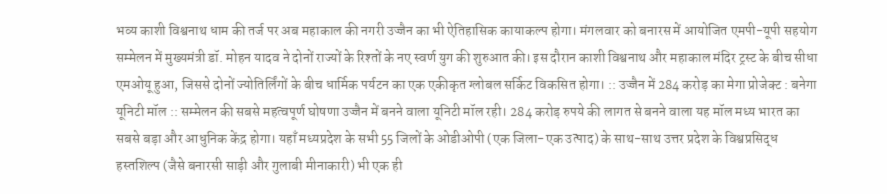भव्य काशी विश्वनाथ धाम की तर्ज पर अब महाकाल की नगरी उज्जैन का भी ऐतिहासिक कायाकल्प होगा। मंगलवार को बनारस में आयोजित एमपी-यूपी सहयोग सम्मेलन में मुख्यमंत्री डॉ. मोहन यादव ने दोनों राज्यों के रिश्तों के नए स्वर्ण युग की शुरुआत की। इस दौरान काशी विश्वनाथ और महाकाल मंदिर ट्रस्ट के बीच सीधा एमओयू हुआ, जिससे दोनों ज्योतिर्लिंगों के बीच धार्मिक पर्यटन का एक एकीकृत ग्लोबल सर्किट विकसित होगा। :: उज्जैन में 284 करोड़ का मेगा प्रोजेक्ट : बनेगा यूनिटी मॉल :: सम्मेलन की सबसे महत्वपूर्ण घोषणा उज्जैन में बनने वाला यूनिटी मॉल रही। 284 करोड़ रुपये की लागत से बनने वाला यह मॉल मध्य भारत का सबसे बड़ा और आधुनिक केंद्र होगा। यहाँ मध्यप्रदेश के सभी 55 जिलों के ओडीओपी (एक जिला-एक उत्पाद) के साथ-साथ उत्तर प्रदेश के विश्वप्रसिद्ध हस्तशिल्प (जैसे बनारसी साड़ी और गुलाबी मीनाकारी) भी एक ही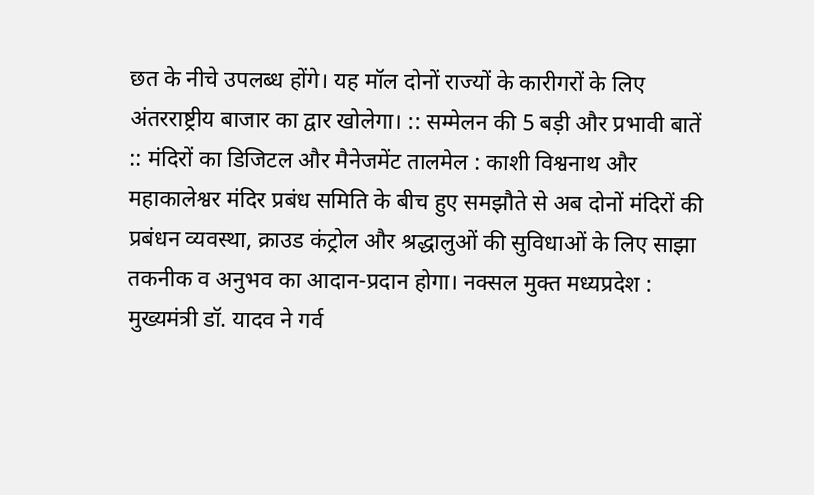छत के नीचे उपलब्ध होंगे। यह मॉल दोनों राज्यों के कारीगरों के लिए अंतरराष्ट्रीय बाजार का द्वार खोलेगा। :: सम्मेलन की 5 बड़ी और प्रभावी बातें :: मंदिरों का डिजिटल और मैनेजमेंट तालमेल : काशी विश्वनाथ और महाकालेश्वर मंदिर प्रबंध समिति के बीच हुए समझौते से अब दोनों मंदिरों की प्रबंधन व्यवस्था, क्राउड कंट्रोल और श्रद्धालुओं की सुविधाओं के लिए साझा तकनीक व अनुभव का आदान-प्रदान होगा। नक्सल मुक्त मध्यप्रदेश : मुख्यमंत्री डॉ. यादव ने गर्व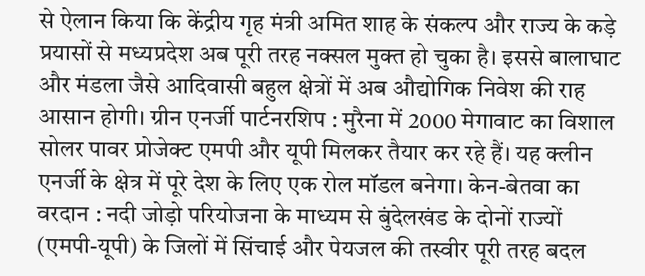से ऐलान किया कि केंद्रीय गृह मंत्री अमित शाह के संकल्प और राज्य के कड़े प्रयासों से मध्यप्रदेश अब पूरी तरह नक्सल मुक्त हो चुका है। इससे बालाघाट और मंडला जैसे आदिवासी बहुल क्षेत्रों में अब औद्योगिक निवेश की राह आसान होगी। ग्रीन एनर्जी पार्टनरशिप : मुरैना में 2000 मेगावाट का विशाल सोलर पावर प्रोजेक्ट एमपी और यूपी मिलकर तैयार कर रहे हैं। यह क्लीन एनर्जी के क्षेत्र में पूरे देश के लिए एक रोल मॉडल बनेगा। केन-बेतवा का वरदान : नदी जोड़ो परियोजना के माध्यम से बुंदेलखंड के दोनों राज्यों (एमपी-यूपी) के जिलों में सिंचाई और पेयजल की तस्वीर पूरी तरह बदल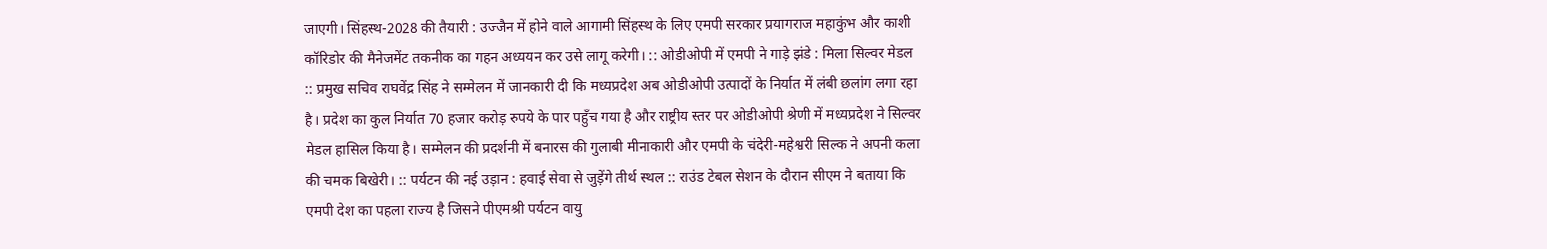जाएगी। सिंहस्थ-2028 की तैयारी : उज्जैन में होने वाले आगामी सिंहस्थ के लिए एमपी सरकार प्रयागराज महाकुंभ और काशी कॉरिडोर की मैनेजमेंट तकनीक का गहन अध्ययन कर उसे लागू करेगी। :: ओडीओपी में एमपी ने गाड़े झंडे : मिला सिल्वर मेडल :: प्रमुख सचिव राघवेंद्र सिंह ने सम्मेलन में जानकारी दी कि मध्यप्रदेश अब ओडीओपी उत्पादों के निर्यात में लंबी छलांग लगा रहा है। प्रदेश का कुल निर्यात 70 हजार करोड़ रुपये के पार पहुँच गया है और राष्ट्रीय स्तर पर ओडीओपी श्रेणी में मध्यप्रदेश ने सिल्वर मेडल हासिल किया है। सम्मेलन की प्रदर्शनी में बनारस की गुलाबी मीनाकारी और एमपी के चंदेरी-महेश्वरी सिल्क ने अपनी कला की चमक बिखेरी। :: पर्यटन की नई उड़ान : हवाई सेवा से जुड़ेंगे तीर्थ स्थल :: राउंड टेबल सेशन के दौरान सीएम ने बताया कि एमपी देश का पहला राज्य है जिसने पीएमश्री पर्यटन वायु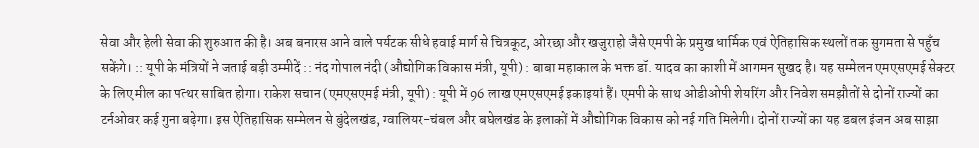सेवा और हेली सेवा की शुरुआत की है। अब बनारस आने वाले पर्यटक सीधे हवाई मार्ग से चित्रकूट, ओरछा और खजुराहो जैसे एमपी के प्रमुख धार्मिक एवं ऐतिहासिक स्थलों तक सुगमता से पहुँच सकेंगे। :: यूपी के मंत्रियों ने जताई बड़ी उम्मीदें :: नंद गोपाल नंदी (औद्योगिक विकास मंत्री, यूपी) : बाबा महाकाल के भक्त डॉ. यादव का काशी में आगमन सुखद है। यह सम्मेलन एमएसएमई सेक्टर के लिए मील का पत्थर साबित होगा। राकेश सचान (एमएसएमई मंत्री, यूपी) : यूपी में 96 लाख एमएसएमई इकाइयां हैं। एमपी के साथ ओडीओपी शेयरिंग और निवेश समझौतों से दोनों राज्यों का टर्नओवर कई गुना बढ़ेगा। इस ऐतिहासिक सम्मेलन से बुंदेलखंड, ग्वालियर-चंबल और बघेलखंड के इलाकों में औद्योगिक विकास को नई गति मिलेगी। दोनों राज्यों का यह डबल इंजन अब साझा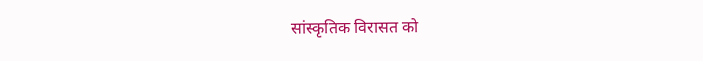सांस्कृतिक विरासत को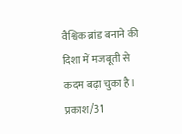वैश्विक ब्रांड बनाने की दिशा में मजबूती से कदम बढ़ा चुका है। प्रकाश/31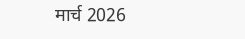मार्च 2026